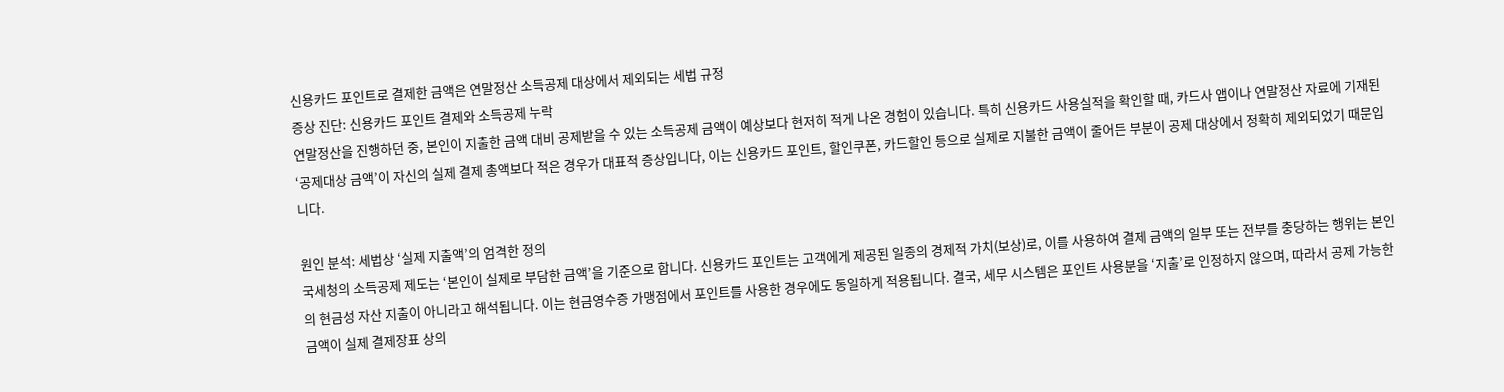신용카드 포인트로 결제한 금액은 연말정산 소득공제 대상에서 제외되는 세법 규정
증상 진단: 신용카드 포인트 결제와 소득공제 누락
연말정산을 진행하던 중, 본인이 지출한 금액 대비 공제받을 수 있는 소득공제 금액이 예상보다 현저히 적게 나온 경험이 있습니다. 특히 신용카드 사용실적을 확인할 때, 카드사 앱이나 연말정산 자료에 기재된 ‘공제대상 금액’이 자신의 실제 결제 총액보다 적은 경우가 대표적 증상입니다, 이는 신용카드 포인트, 할인쿠폰, 카드할인 등으로 실제로 지불한 금액이 줄어든 부분이 공제 대상에서 정확히 제외되었기 때문입니다.

원인 분석: 세법상 ‘실제 지출액’의 엄격한 정의
국세청의 소득공제 제도는 ‘본인이 실제로 부담한 금액’을 기준으로 합니다. 신용카드 포인트는 고객에게 제공된 일종의 경제적 가치(보상)로, 이를 사용하여 결제 금액의 일부 또는 전부를 충당하는 행위는 본인의 현금성 자산 지출이 아니라고 해석됩니다. 이는 현금영수증 가맹점에서 포인트를 사용한 경우에도 동일하게 적용됩니다. 결국, 세무 시스템은 포인트 사용분을 ‘지출’로 인정하지 않으며, 따라서 공제 가능한 금액이 실제 결제장표 상의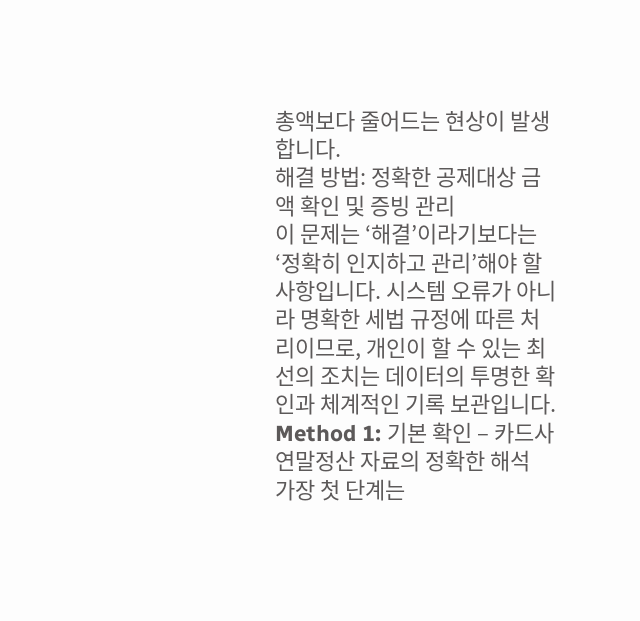총액보다 줄어드는 현상이 발생합니다.
해결 방법: 정확한 공제대상 금액 확인 및 증빙 관리
이 문제는 ‘해결’이라기보다는 ‘정확히 인지하고 관리’해야 할 사항입니다. 시스템 오류가 아니라 명확한 세법 규정에 따른 처리이므로, 개인이 할 수 있는 최선의 조치는 데이터의 투명한 확인과 체계적인 기록 보관입니다.
Method 1: 기본 확인 – 카드사 연말정산 자료의 정확한 해석
가장 첫 단계는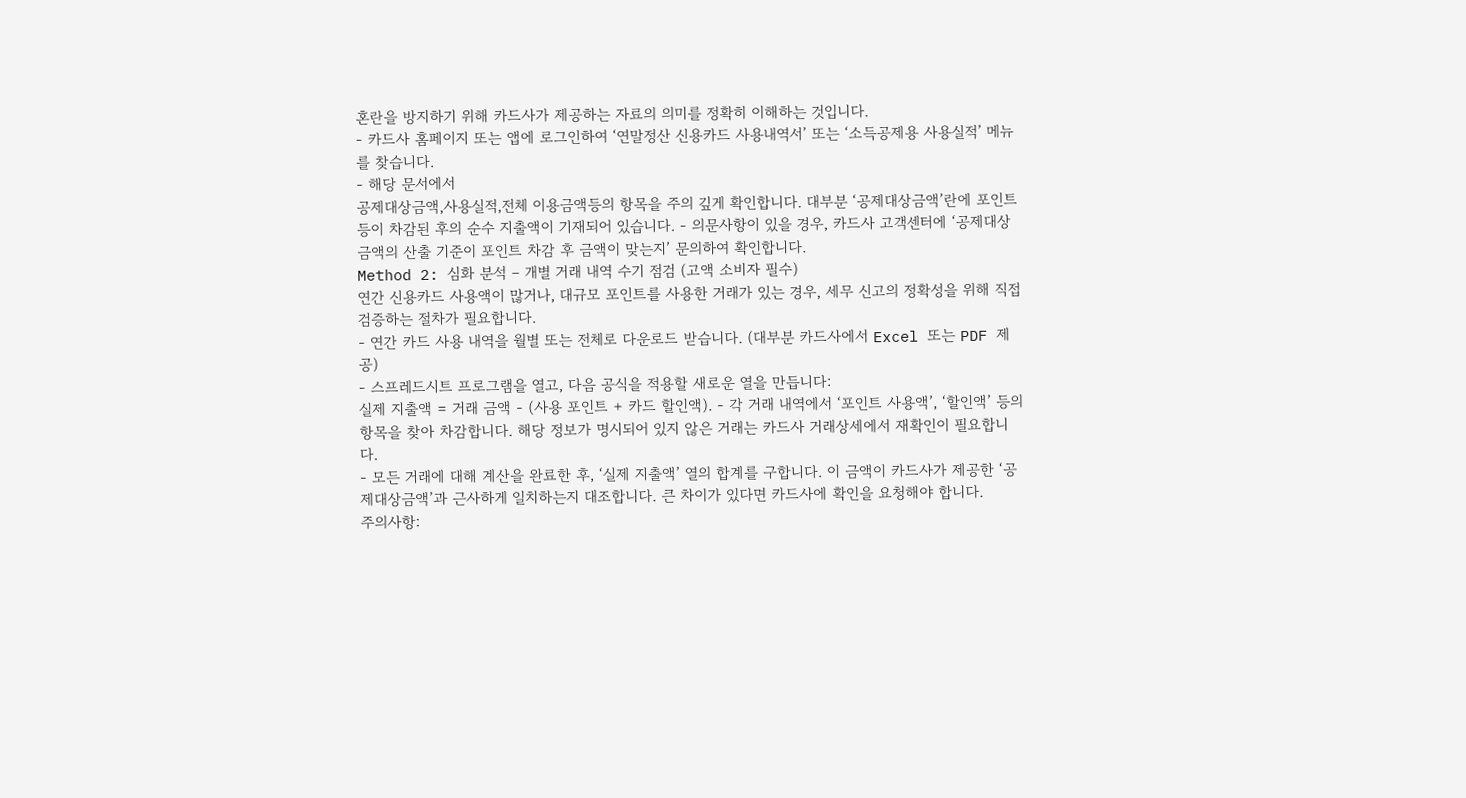혼란을 방지하기 위해 카드사가 제공하는 자료의 의미를 정확히 이해하는 것입니다.
- 카드사 홈페이지 또는 앱에 로그인하여 ‘연말정산 신용카드 사용내역서’ 또는 ‘소득공제용 사용실적’ 메뉴를 찾습니다.
- 해당 문서에서
공제대상금액,사용실적,전체 이용금액등의 항목을 주의 깊게 확인합니다. 대부분 ‘공제대상금액’란에 포인트 등이 차감된 후의 순수 지출액이 기재되어 있습니다. - 의문사항이 있을 경우, 카드사 고객센터에 ‘공제대상금액의 산출 기준이 포인트 차감 후 금액이 맞는지’ 문의하여 확인합니다.
Method 2: 심화 분석 – 개별 거래 내역 수기 점검 (고액 소비자 필수)
연간 신용카드 사용액이 많거나, 대규모 포인트를 사용한 거래가 있는 경우, 세무 신고의 정확성을 위해 직접 검증하는 절차가 필요합니다.
- 연간 카드 사용 내역을 월별 또는 전체로 다운로드 받습니다. (대부분 카드사에서 Excel 또는 PDF 제공)
- 스프레드시트 프로그램을 열고, 다음 공식을 적용할 새로운 열을 만듭니다:
실제 지출액 = 거래 금액 - (사용 포인트 + 카드 할인액). - 각 거래 내역에서 ‘포인트 사용액’, ‘할인액’ 등의 항목을 찾아 차감합니다. 해당 정보가 명시되어 있지 않은 거래는 카드사 거래상세에서 재확인이 필요합니다.
- 모든 거래에 대해 계산을 완료한 후, ‘실제 지출액’ 열의 합계를 구합니다. 이 금액이 카드사가 제공한 ‘공제대상금액’과 근사하게 일치하는지 대조합니다. 큰 차이가 있다면 카드사에 확인을 요청해야 합니다.
주의사항: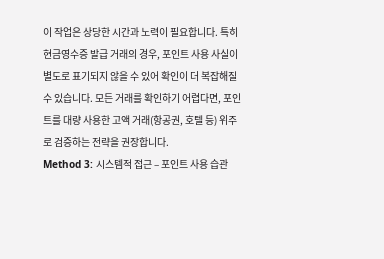이 작업은 상당한 시간과 노력이 필요합니다. 특히 현금영수증 발급 거래의 경우, 포인트 사용 사실이 별도로 표기되지 않을 수 있어 확인이 더 복잡해질 수 있습니다. 모든 거래를 확인하기 어렵다면, 포인트를 대량 사용한 고액 거래(항공권, 호텔 등) 위주로 검증하는 전략을 권장합니다.
Method 3: 시스템적 접근 – 포인트 사용 습관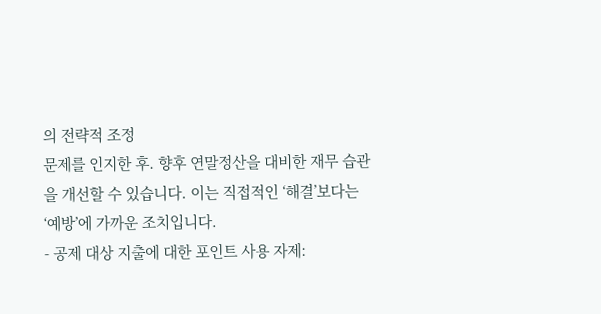의 전략적 조정
문제를 인지한 후. 향후 연말정산을 대비한 재무 습관을 개선할 수 있습니다. 이는 직접적인 ‘해결’보다는 ‘예방’에 가까운 조치입니다.
- 공제 대상 지출에 대한 포인트 사용 자제: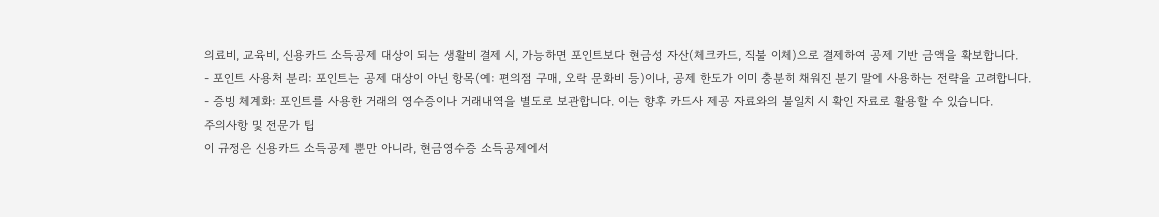의료비, 교육비, 신용카드 소득공제 대상이 되는 생활비 결제 시, 가능하면 포인트보다 현금성 자산(체크카드, 직불 이체)으로 결제하여 공제 기반 금액을 확보합니다.
- 포인트 사용처 분리: 포인트는 공제 대상이 아닌 항목(예: 편의점 구매, 오락 문화비 등)이나, 공제 한도가 이미 충분히 채워진 분기 말에 사용하는 전략을 고려합니다.
- 증빙 체계화: 포인트를 사용한 거래의 영수증이나 거래내역을 별도로 보관합니다. 이는 향후 카드사 제공 자료와의 불일치 시 확인 자료로 활용할 수 있습니다.
주의사항 및 전문가 팁
이 규정은 신용카드 소득공제 뿐만 아니라, 현금영수증 소득공제에서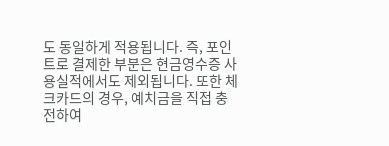도 동일하게 적용됩니다. 즉, 포인트로 결제한 부분은 현금영수증 사용실적에서도 제외됩니다. 또한 체크카드의 경우, 예치금을 직접 충전하여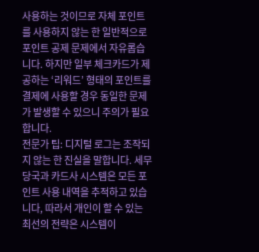사용하는 것이므로 자체 포인트를 사용하지 않는 한 일반적으로 포인트 공제 문제에서 자유롭습니다. 하지만 일부 체크카드가 제공하는 ‘리워드’ 형태의 포인트를 결제에 사용할 경우 동일한 문제가 발생할 수 있으니 주의가 필요합니다.
전문가 팁: 디지털 로그는 조작되지 않는 한 진실을 말합니다. 세무 당국과 카드사 시스템은 모든 포인트 사용 내역을 추적하고 있습니다, 따라서 개인이 할 수 있는 최선의 전략은 시스템이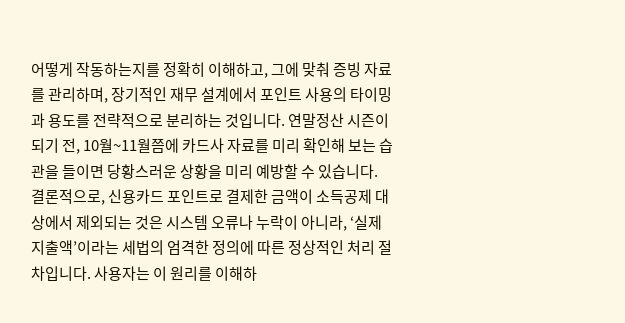어떻게 작동하는지를 정확히 이해하고, 그에 맞춰 증빙 자료를 관리하며, 장기적인 재무 설계에서 포인트 사용의 타이밍과 용도를 전략적으로 분리하는 것입니다. 연말정산 시즌이 되기 전, 10월~11월쯤에 카드사 자료를 미리 확인해 보는 습관을 들이면 당황스러운 상황을 미리 예방할 수 있습니다.
결론적으로, 신용카드 포인트로 결제한 금액이 소득공제 대상에서 제외되는 것은 시스템 오류나 누락이 아니라, ‘실제 지출액’이라는 세법의 엄격한 정의에 따른 정상적인 처리 절차입니다. 사용자는 이 원리를 이해하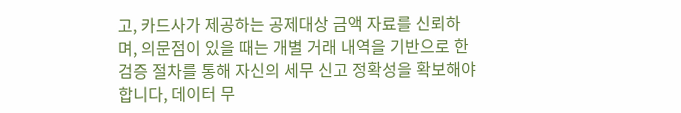고, 카드사가 제공하는 공제대상 금액 자료를 신뢰하며, 의문점이 있을 때는 개별 거래 내역을 기반으로 한 검증 절차를 통해 자신의 세무 신고 정확성을 확보해야 합니다, 데이터 무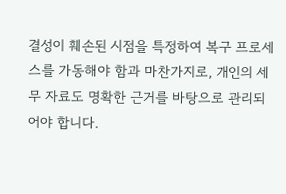결성이 훼손된 시점을 특정하여 복구 프로세스를 가동해야 함과 마찬가지로, 개인의 세무 자료도 명확한 근거를 바탕으로 관리되어야 합니다.